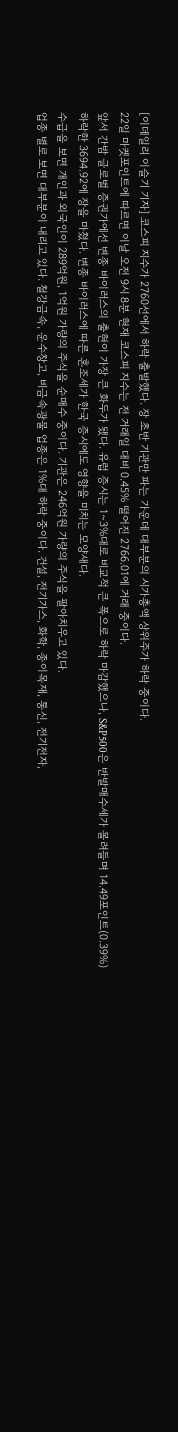[이데일리 이슬기 기자] 코스피 지수가 2760선에서 하락 출발했다. 장 초반 기관만 파는 가운데 대부분의 시가총액 상위주가 하락 중이다.
22일 마켓포인트에 따르면 이날 오전 9시 8분 현재 코스피 지수는 전 거래일 대비 0.45% 떨어진 2766.01에 거래 중이다.
앞서 간밤 글로벌 증권가에선 변종 바이러스의 출현이 가장 큰 화두가 됐다. 유럽 증시는 1~3%대로 비교적 큰 폭으로 하락 마감했으나, S&P500은 반발매수세가 몰려들며 14.49포인트(0.39%) 하락한 3694.92에 장을 마쳤다. 변종 바이러스에 따른 혼조세가 한국 증시에도 영향을 미치는 모양새다.
수급을 보면 개인과 외국인이 289억원, 1억원 가량의 주식을 순매수 중이다. 기관은 246억원 가량의 주식을 팔아치우고 있다.
업종 별로 보면 대부분이 내리고 있다. 철강금속, 운수창고, 비금속광물 업종은 1%대 하락 중이다. 건설, 전기가스, 화학, 종이목재, 통신, 전기전자,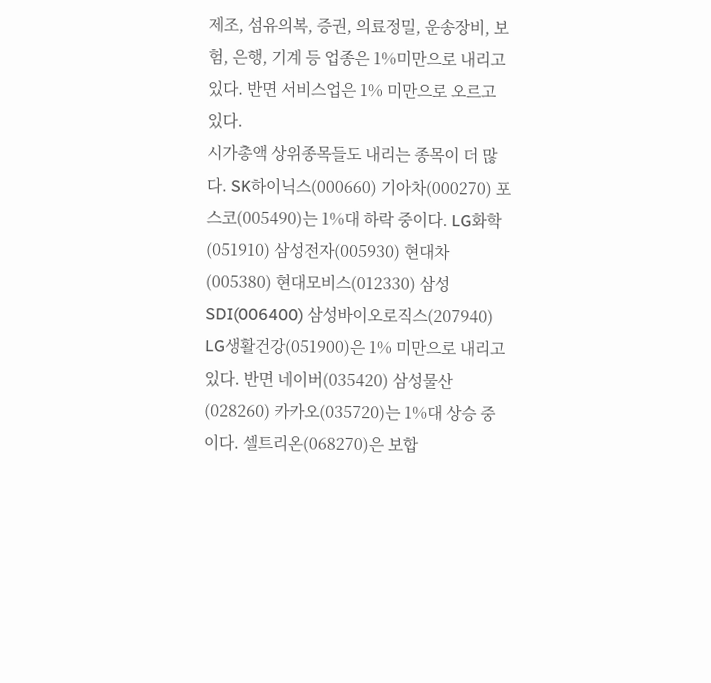제조, 섬유의복, 증권, 의료정밀, 운송장비, 보험, 은행, 기계 등 업종은 1%미만으로 내리고 있다. 반면 서비스업은 1% 미만으로 오르고 있다.
시가총액 상위종목들도 내리는 종목이 더 많다. SK하이닉스(000660) 기아차(000270) 포스코(005490)는 1%대 하락 중이다. LG화학(051910) 삼성전자(005930) 현대차(005380) 현대모비스(012330) 삼성SDI(006400) 삼성바이오로직스(207940) LG생활건강(051900)은 1% 미만으로 내리고 있다. 반면 네이버(035420) 삼성물산(028260) 카카오(035720)는 1%대 상승 중이다. 셀트리온(068270)은 보합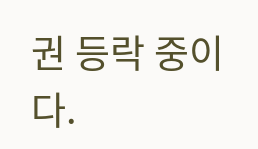권 등락 중이다.